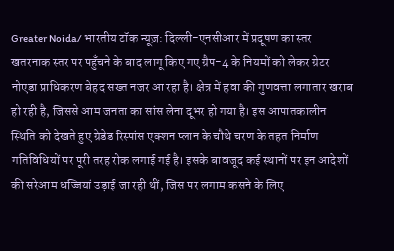Greater Noida/ भारतीय टॉक न्यूज़: दिल्ली-एनसीआर में प्रदूषण का स्तर खतरनाक स्तर पर पहुँचने के बाद लागू किए गए ग्रैप-4 के नियमों को लेकर ग्रेटर नोएडा प्राधिकरण बेहद सख्त नजर आ रहा है। क्षेत्र में हवा की गुणवत्ता लगातार खराब हो रही है, जिससे आम जनता का सांस लेना दूभर हो गया है। इस आपातकालीन स्थिति को देखते हुए ग्रेडेड रिस्पांस एक्शन प्लान के चौथे चरण के तहत निर्माण गतिविधियों पर पूरी तरह रोक लगाई गई है। इसके बावजूद कई स्थानों पर इन आदेशों की सरेआम धज्जियां उड़ाई जा रही थीं, जिस पर लगाम कसने के लिए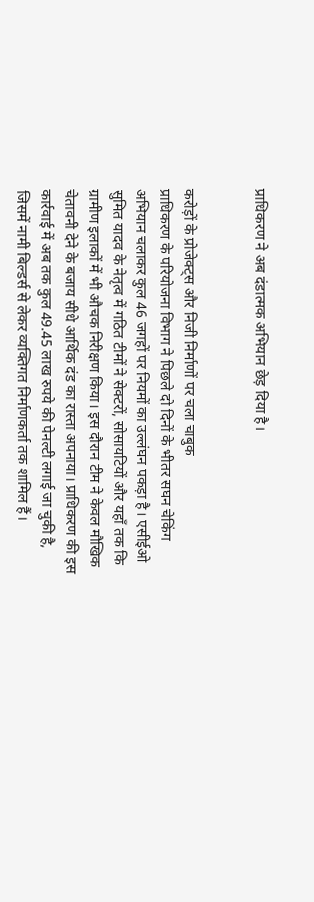प्राधिकरण ने अब दंडात्मक अभियान छेड़ दिया है।


करोड़ों के प्रोजेक्ट्स और निजी निर्माणों पर चला चाबुक
प्राधिकरण के परियोजना विभाग ने पिछले दो दिनों के भीतर सघन चेकिंग अभियान चलाकर कुल 46 जगहों पर नियमों का उल्लंघन पकड़ा है। एसीईओ सुमित यादव के नेतृत्व में गठित टीमों ने सेक्टरों, सोसायटियों और यहाँ तक कि ग्रामीण इलाकों में भी औचक निरीक्षण किया। इस दौरान टीम ने केवल मौखिक चेतावनी देने के बजाय सीधे आर्थिक दंड का रास्ता अपनाया। प्राधिकरण की इस कार्रवाई में अब तक कुल 49.45 लाख रुपये की पेनल्टी लगाई जा चुकी है, जिसमें नामी बिल्डर्स से लेकर व्यक्तिगत निर्माणकर्ता तक शामिल हैं।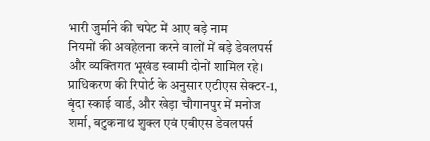भारी जुर्माने की चपेट में आए बड़े नाम
नियमों की अवहेलना करने वालों में बड़े डेवलपर्स और व्यक्तिगत भूखंड स्वामी दोनों शामिल रहे। प्राधिकरण की रिपोर्ट के अनुसार एटीएस सेक्टर-1, बृंदा स्काई वार्ड, और खेड़ा चौगानपुर में मनोज शर्मा, बटुकनाथ शुक्ल एवं एबीएस डेवलपर्स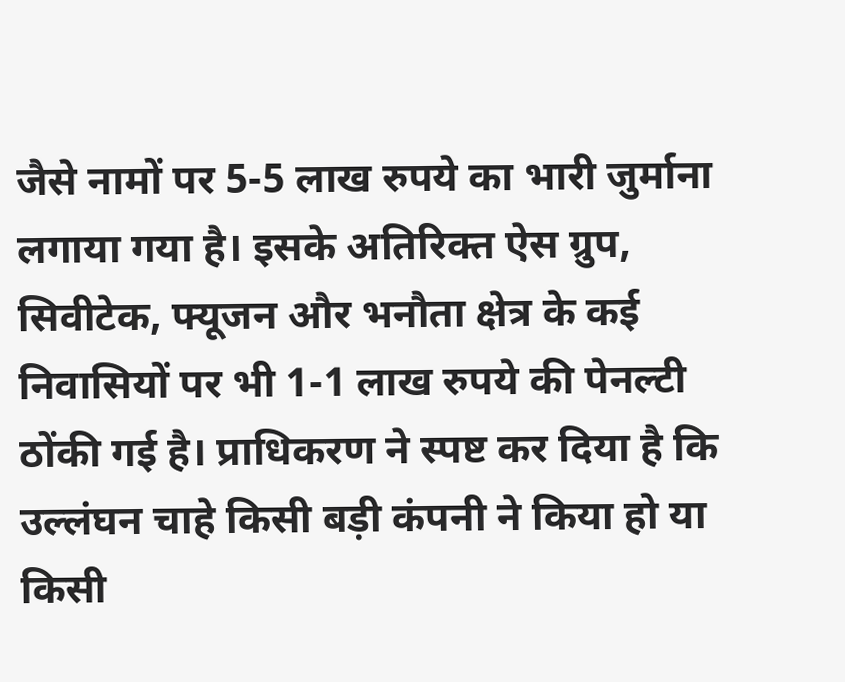जैसे नामों पर 5-5 लाख रुपये का भारी जुर्माना लगाया गया है। इसके अतिरिक्त ऐस ग्रुप, सिवीटेक, फ्यूजन और भनौता क्षेत्र के कई निवासियों पर भी 1-1 लाख रुपये की पेनल्टी ठोंकी गई है। प्राधिकरण ने स्पष्ट कर दिया है कि उल्लंघन चाहे किसी बड़ी कंपनी ने किया हो या किसी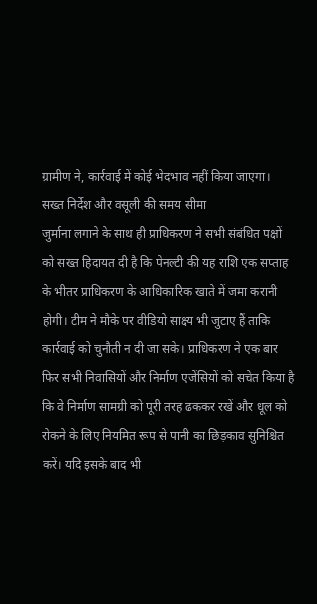ग्रामीण ने, कार्रवाई में कोई भेदभाव नहीं किया जाएगा।
सख्त निर्देश और वसूली की समय सीमा
जुर्माना लगाने के साथ ही प्राधिकरण ने सभी संबंधित पक्षों को सख्त हिदायत दी है कि पेनल्टी की यह राशि एक सप्ताह के भीतर प्राधिकरण के आधिकारिक खाते में जमा करानी होगी। टीम ने मौके पर वीडियो साक्ष्य भी जुटाए हैं ताकि कार्रवाई को चुनौती न दी जा सके। प्राधिकरण ने एक बार फिर सभी निवासियों और निर्माण एजेंसियों को सचेत किया है कि वे निर्माण सामग्री को पूरी तरह ढककर रखें और धूल को रोकने के लिए नियमित रूप से पानी का छिड़काव सुनिश्चित करें। यदि इसके बाद भी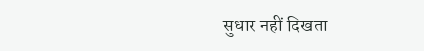सुधार नहीं दिखता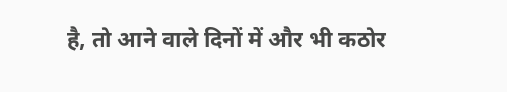है, तो आने वाले दिनों में और भी कठोर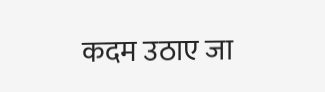कदम उठाए जा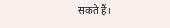सकते हैं।